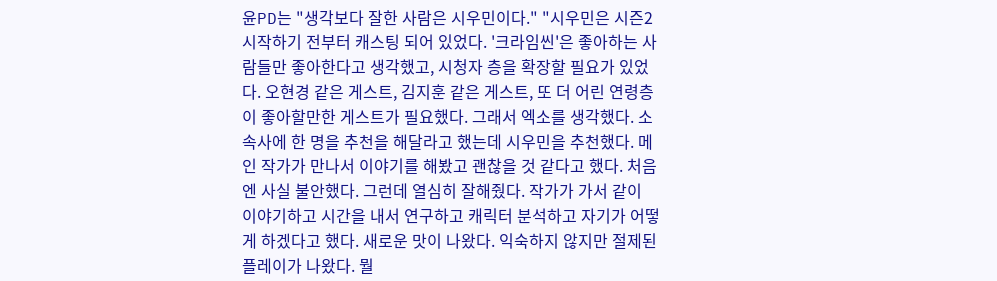윤PD는 "생각보다 잘한 사람은 시우민이다." "시우민은 시즌2 시작하기 전부터 캐스팅 되어 있었다. '크라임씬'은 좋아하는 사람들만 좋아한다고 생각했고, 시청자 층을 확장할 필요가 있었다. 오현경 같은 게스트, 김지훈 같은 게스트, 또 더 어린 연령층이 좋아할만한 게스트가 필요했다. 그래서 엑소를 생각했다. 소속사에 한 명을 추천을 해달라고 했는데 시우민을 추천했다. 메인 작가가 만나서 이야기를 해봤고 괜찮을 것 같다고 했다. 처음엔 사실 불안했다. 그런데 열심히 잘해줬다. 작가가 가서 같이 이야기하고 시간을 내서 연구하고 캐릭터 분석하고 자기가 어떻게 하겠다고 했다. 새로운 맛이 나왔다. 익숙하지 않지만 절제된 플레이가 나왔다. 뭘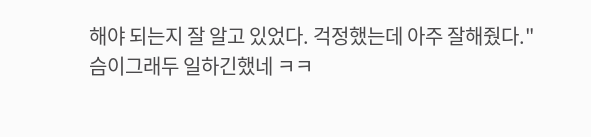해야 되는지 잘 알고 있었다. 걱정했는데 아주 잘해줬다."
슴이그래두 일하긴했네 ㅋㅋ